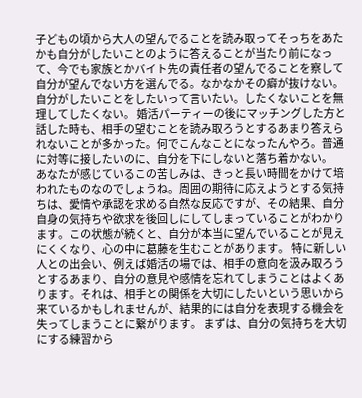子どもの頃から大人の望んでることを読み取ってそっちをあたかも自分がしたいことのように答えることが当たり前になって、今でも家族とかバイト先の責任者の望んでることを察して自分が望んでない方を選んでる。なかなかその癖が抜けない。自分がしたいことをしたいって言いたい。したくないことを無理してしたくない。 婚活パーティーの後にマッチングした方と話した時も、相手の望むことを読み取ろうとするあまり答えられないことが多かった。何でこんなことになったんやろ。普通に対等に接したいのに、自分を下にしないと落ち着かない。
あなたが感じているこの苦しみは、きっと長い時間をかけて培われたものなのでしょうね。周囲の期待に応えようとする気持ちは、愛情や承認を求める自然な反応ですが、その結果、自分自身の気持ちや欲求を後回しにしてしまっていることがわかります。この状態が続くと、自分が本当に望んでいることが見えにくくなり、心の中に葛藤を生むことがあります。 特に新しい人との出会い、例えば婚活の場では、相手の意向を汲み取ろうとするあまり、自分の意見や感情を忘れてしまうことはよくあります。それは、相手との関係を大切にしたいという思いから来ているかもしれませんが、結果的には自分を表現する機会を失ってしまうことに繋がります。 まずは、自分の気持ちを大切にする練習から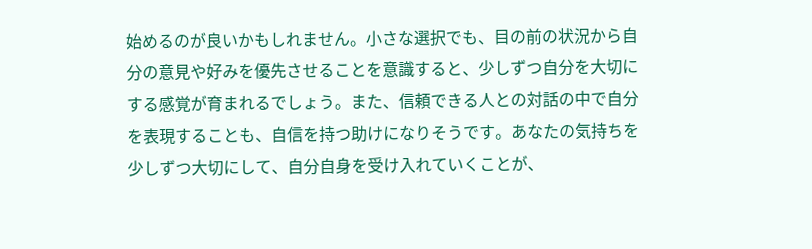始めるのが良いかもしれません。小さな選択でも、目の前の状況から自分の意見や好みを優先させることを意識すると、少しずつ自分を大切にする感覚が育まれるでしょう。また、信頼できる人との対話の中で自分を表現することも、自信を持つ助けになりそうです。あなたの気持ちを少しずつ大切にして、自分自身を受け入れていくことが、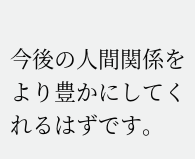今後の人間関係をより豊かにしてくれるはずです。